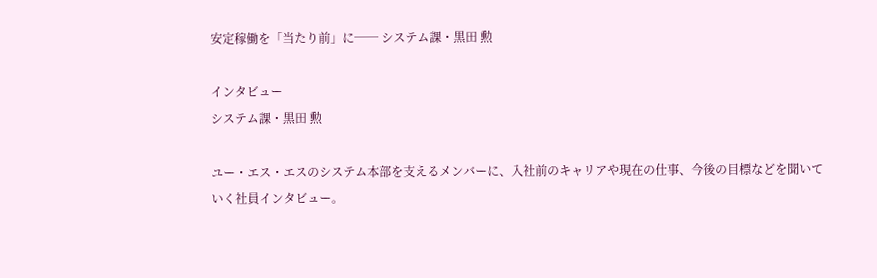安定稼働を「当たり前」に── システム課・黒田 勲

インタビュー
システム課・黒田 勲

ユー・エス・エスのシステム本部を支えるメンバーに、入社前のキャリアや現在の仕事、今後の目標などを聞いていく社員インタビュー。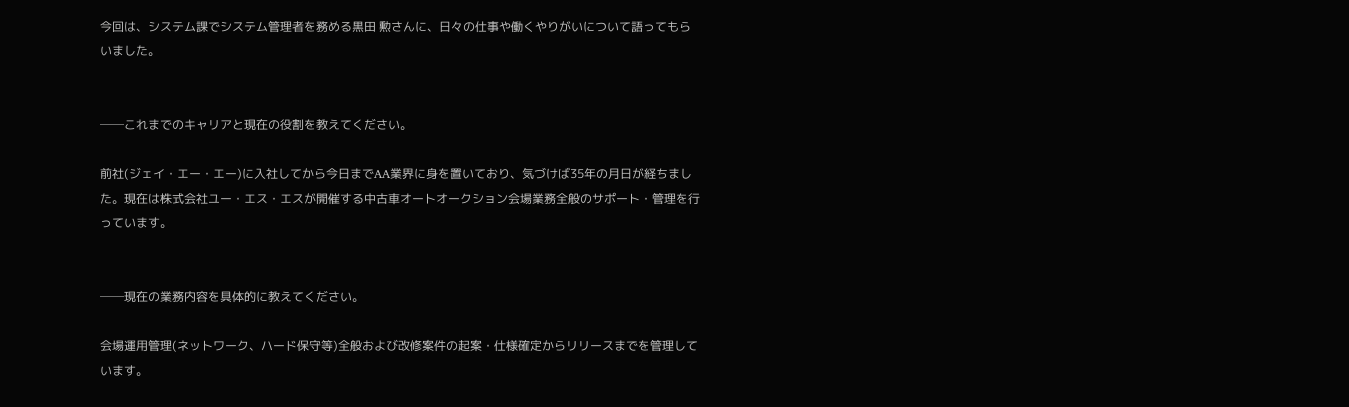今回は、システム課でシステム管理者を務める黒田 勲さんに、日々の仕事や働くやりがいについて語ってもらいました。


──これまでのキャリアと現在の役割を教えてください。

前社(ジェイ・エー・エー)に入社してから今日までAA業界に身を置いており、気づけば35年の月日が経ちました。現在は株式会社ユー・エス・エスが開催する中古車オートオークション会場業務全般のサポート・管理を行っています。


──現在の業務内容を具体的に教えてください。

会場運用管理(ネットワーク、ハード保守等)全般および改修案件の起案・仕様確定からリリースまでを管理しています。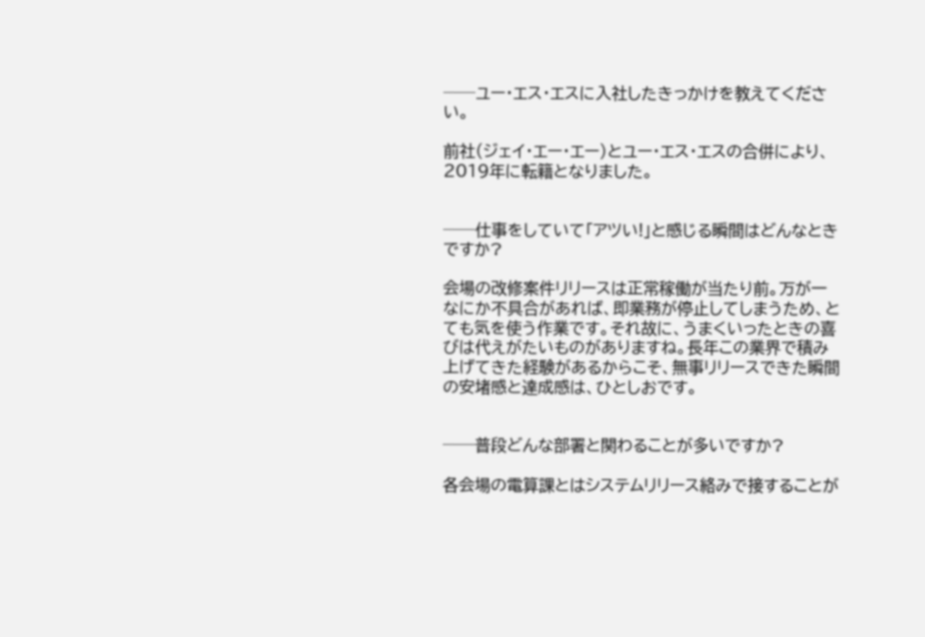──ユー・エス・エスに入社したきっかけを教えてください。

前社(ジェイ・エー・エー)とユー・エス・エスの合併により、2019年に転籍となりました。


──仕事をしていて「アツい!」と感じる瞬間はどんなときですか?

会場の改修案件リリースは正常稼働が当たり前。万が一なにか不具合があれば、即業務が停止してしまうため、とても気を使う作業です。それ故に、うまくいったときの喜びは代えがたいものがありますね。長年この業界で積み上げてきた経験があるからこそ、無事リリースできた瞬間の安堵感と達成感は、ひとしおです。


──普段どんな部署と関わることが多いですか?

各会場の電算課とはシステムリリース絡みで接することが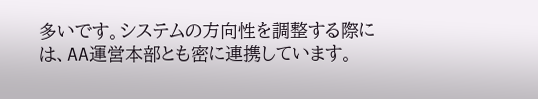多いです。システムの方向性を調整する際には、AA運営本部とも密に連携しています。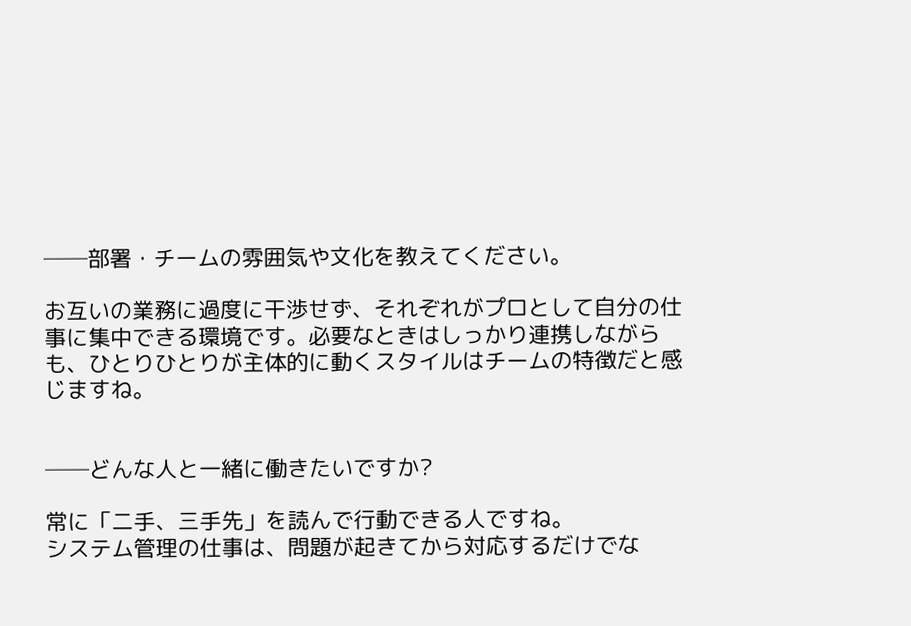──部署・チームの雰囲気や文化を教えてください。

お互いの業務に過度に干渉せず、それぞれがプロとして自分の仕事に集中できる環境です。必要なときはしっかり連携しながらも、ひとりひとりが主体的に動くスタイルはチームの特徴だと感じますね。


──どんな人と一緒に働きたいですか?

常に「二手、三手先」を読んで行動できる人ですね。
システム管理の仕事は、問題が起きてから対応するだけでな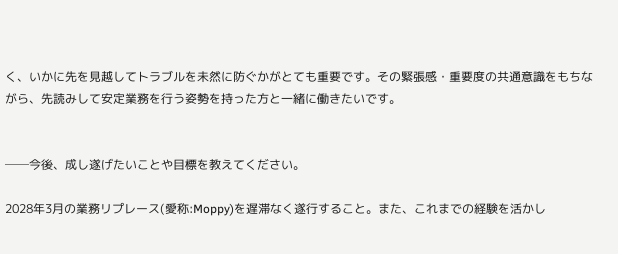く、いかに先を見越してトラブルを未然に防ぐかがとても重要です。その緊張感・重要度の共通意識をもちながら、先読みして安定業務を行う姿勢を持った方と一緒に働きたいです。


──今後、成し遂げたいことや目標を教えてください。

2028年3月の業務リプレース(愛称:Moppy)を遅滞なく遂行すること。また、これまでの経験を活かし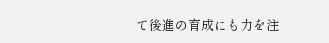て後進の育成にも力を注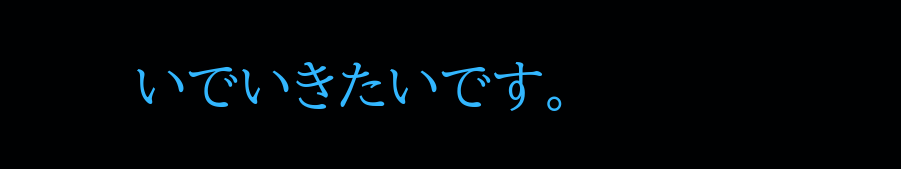いでいきたいです。